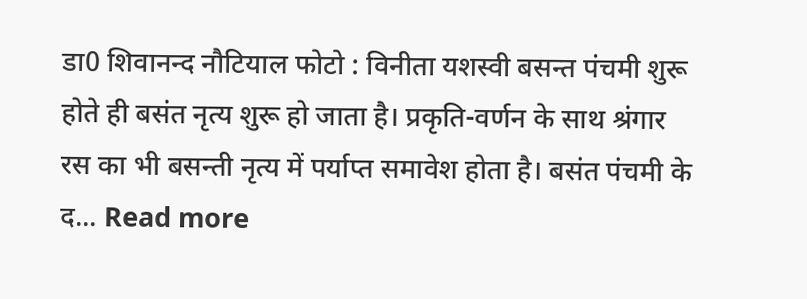डा0 शिवानन्द नौटियाल फोटो : विनीता यशस्वी बसन्त पंचमी शुरू होते ही बसंत नृत्य शुरू हो जाता है। प्रकृति-वर्णन के साथ श्रंगार रस का भी बसन्ती नृत्य में पर्याप्त समावेश होता है। बसंत पंचमी के द... Read more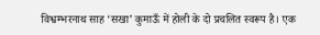विश्वम्भरनाथ साह ‘सखा’ कुमाऊँ में होली के दो प्रचलित स्वरूप है। एक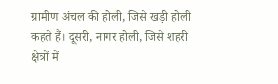ग्रामीण अंचल की होली, जिसे खड़ी होली कहते हैं। दूसरी, नागर होली, जिसे शहरी क्षेत्रों में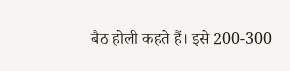बैठ होली कहते हैं। इसे 200-300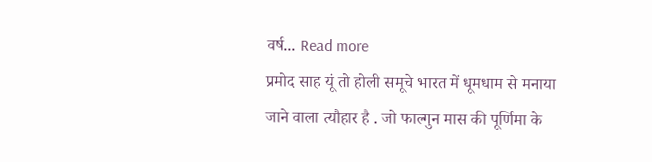वर्ष... Read more
प्रमोद साह यूं तो होली समूचे भारत में धूमधाम से मनाया जाने वाला त्यौहार है . जो फाल्गुन मास की पूर्णिमा के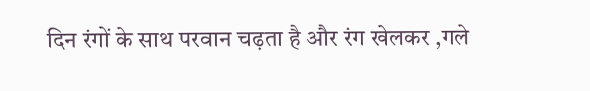दिन रंगों के साथ परवान चढ़ता है और रंग खेलकर ,गले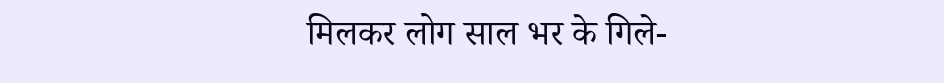मिलकर लोग साल भर के गिले-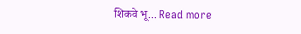शिकवे भू... Read more